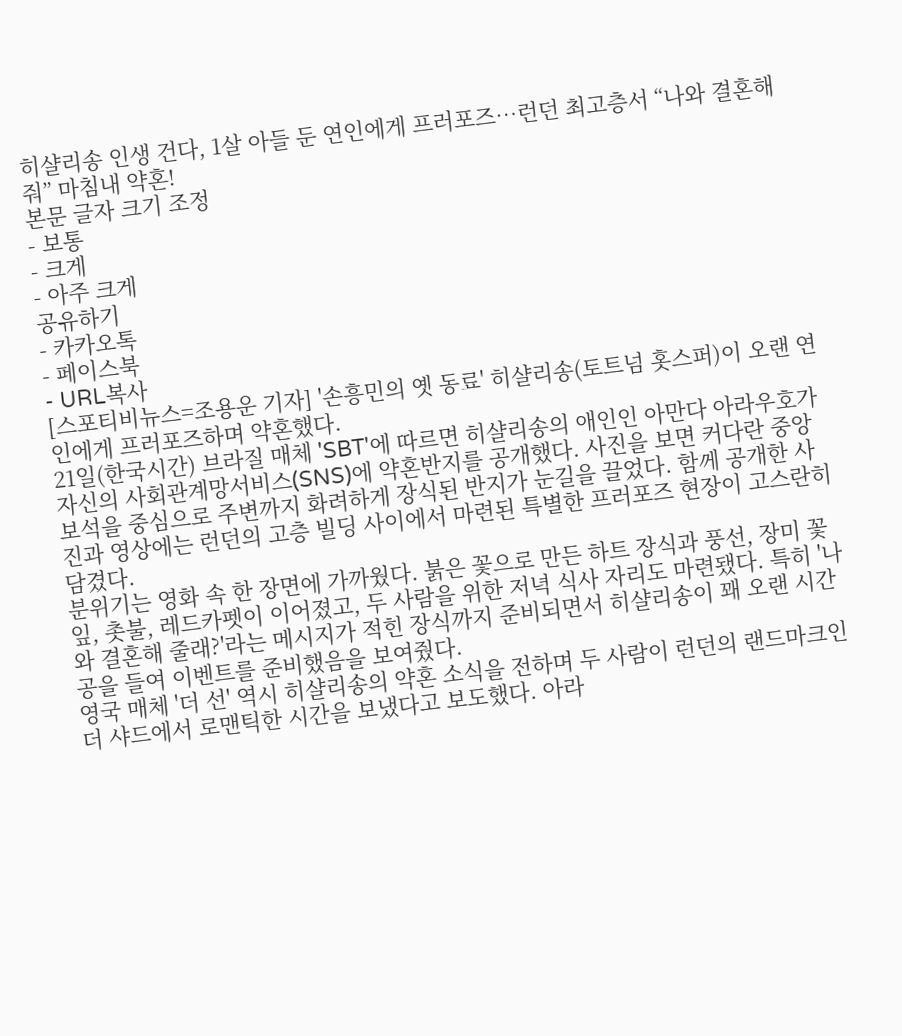히샬리송 인생 건다, 1살 아들 둔 연인에게 프러포즈…런던 최고층서 “나와 결혼해줘” 마침내 약혼!
본문 글자 크기 조정
- 보통
- 크게
- 아주 크게
공유하기
- 카카오톡
- 페이스북
- URL복사
[스포티비뉴스=조용운 기자] '손흥민의 옛 동료' 히샬리송(토트넘 홋스퍼)이 오랜 연인에게 프러포즈하며 약혼했다.
21일(한국시간) 브라질 매체 'SBT'에 따르면 히샬리송의 애인인 아만다 아라우호가 자신의 사회관계망서비스(SNS)에 약혼반지를 공개했다. 사진을 보면 커다란 중앙 보석을 중심으로 주변까지 화려하게 장식된 반지가 눈길을 끌었다. 함께 공개한 사진과 영상에는 런던의 고층 빌딩 사이에서 마련된 특별한 프러포즈 현장이 고스란히 담겼다.
분위기는 영화 속 한 장면에 가까웠다. 붉은 꽃으로 만든 하트 장식과 풍선, 장미 꽃잎, 촛불, 레드카펫이 이어졌고, 두 사람을 위한 저녁 식사 자리도 마련됐다. 특히 '나와 결혼해 줄래?'라는 메시지가 적힌 장식까지 준비되면서 히샬리송이 꽤 오랜 시간 공을 들여 이벤트를 준비했음을 보여줬다.
영국 매체 '더 선' 역시 히샬리송의 약혼 소식을 전하며 두 사람이 런던의 랜드마크인 더 샤드에서 로맨틱한 시간을 보냈다고 보도했다. 아라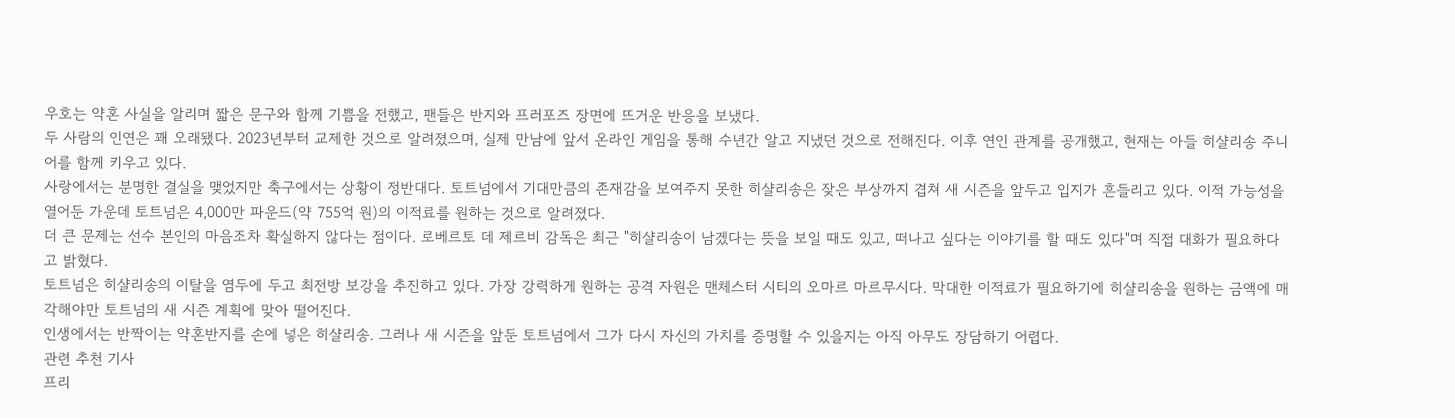우호는 약혼 사실을 알리며 짧은 문구와 함께 기쁨을 전했고, 팬들은 반지와 프러포즈 장면에 뜨거운 반응을 보냈다.
두 사람의 인연은 꽤 오래됐다. 2023년부터 교제한 것으로 알려졌으며, 실제 만남에 앞서 온라인 게임을 통해 수년간 알고 지냈던 것으로 전해진다. 이후 연인 관계를 공개했고, 현재는 아들 히샬리송 주니어를 함께 키우고 있다.
사랑에서는 분명한 결실을 맺었지만 축구에서는 상황이 정반대다. 토트넘에서 기대만큼의 존재감을 보여주지 못한 히샬리송은 잦은 부상까지 겹쳐 새 시즌을 앞두고 입지가 흔들리고 있다. 이적 가능성을 열어둔 가운데 토트넘은 4,000만 파운드(약 755억 원)의 이적료를 원하는 것으로 알려졌다.
더 큰 문제는 선수 본인의 마음조차 확실하지 않다는 점이다. 로베르토 데 제르비 감독은 최근 "히샬리송이 남겠다는 뜻을 보일 때도 있고, 떠나고 싶다는 이야기를 할 때도 있다"며 직접 대화가 필요하다고 밝혔다.
토트넘은 히샬리송의 이탈을 염두에 두고 최전방 보강을 추진하고 있다. 가장 강력하게 원하는 공격 자원은 맨체스터 시티의 오마르 마르무시다. 막대한 이적료가 필요하기에 히샬리송을 원하는 금액에 매각해야만 토트넘의 새 시즌 계획에 맞아 떨어진다.
인생에서는 반짝이는 약혼반지를 손에 넣은 히샬리송. 그러나 새 시즌을 앞둔 토트넘에서 그가 다시 자신의 가치를 증명할 수 있을지는 아직 아무도 장담하기 어렵다.
관련 추천 기사
프리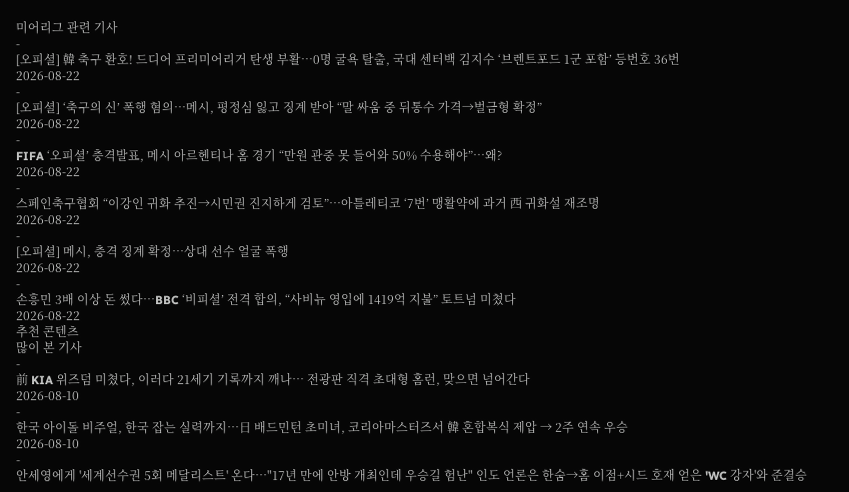미어리그 관련 기사
-
[오피셜] 韓 축구 환호! 드디어 프리미어리거 탄생 부활…0명 굴욕 탈출, 국대 센터백 김지수 ‘브렌트포드 1군 포함’ 등번호 36번
2026-08-22
-
[오피셜] ‘축구의 신’ 폭행 혐의…메시, 평정심 잃고 징계 받아 “말 싸움 중 뒤통수 가격→벌금형 확정”
2026-08-22
-
FIFA ‘오피셜’ 충격발표, 메시 아르헨티나 홈 경기 “만원 관중 못 들어와 50% 수용해야”…왜?
2026-08-22
-
스페인축구협회 “이강인 귀화 추진→시민권 진지하게 검토”…아틀레티코 ‘7번’ 맹활약에 과거 西 귀화설 재조명
2026-08-22
-
[오피셜] 메시, 충격 징계 확정…상대 선수 얼굴 폭행
2026-08-22
-
손흥민 3배 이상 돈 썼다…BBC ‘비피셜’ 전격 합의, “사비뉴 영입에 1419억 지불” 토트넘 미쳤다
2026-08-22
추천 콘텐츠
많이 본 기사
-
前 KIA 위즈덤 미쳤다, 이러다 21세기 기록까지 깨나… 전광판 직격 초대형 홈런, 맞으면 넘어간다
2026-08-10
-
한국 아이돌 비주얼, 한국 잡는 실력까지…日 배드민턴 초미녀, 코리아마스터즈서 韓 혼합복식 제압 → 2주 연속 우승
2026-08-10
-
안세영에게 '세계선수권 5회 메달리스트' 온다…"17년 만에 안방 개최인데 우승길 험난" 인도 언론은 한숨→홈 이점+시드 호재 얻은 'WC 강자'와 준결승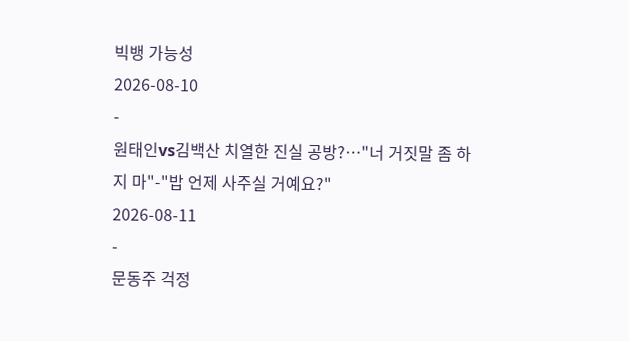빅뱅 가능성
2026-08-10
-
원태인vs김백산 치열한 진실 공방?…"너 거짓말 좀 하지 마"-"밥 언제 사주실 거예요?"
2026-08-11
-
문동주 걱정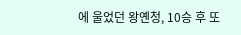에 울었던 왕옌청, 10승 후 또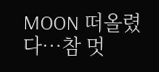MOON 떠올렸다…참 멋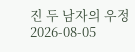진 두 남자의 우정
2026-08-05